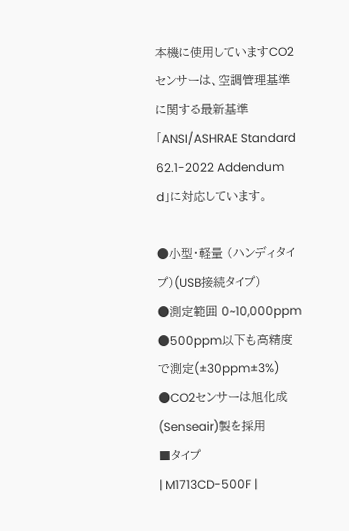本機に使用していますCO2センサーは、空調管理基準に関する最新基準
「ANSI/ASHRAE Standard 62.1-2022 Addendum d」に対応しています。

●小型・軽量 (ハンディタイプ)(USB接続タイプ)
●測定範囲 0~10,000ppm
●500ppm以下も高精度で測定(±30ppm±3%)
●CO2センサーは旭化成(Senseair)製を採用
■タイプ
| M1713CD-500F |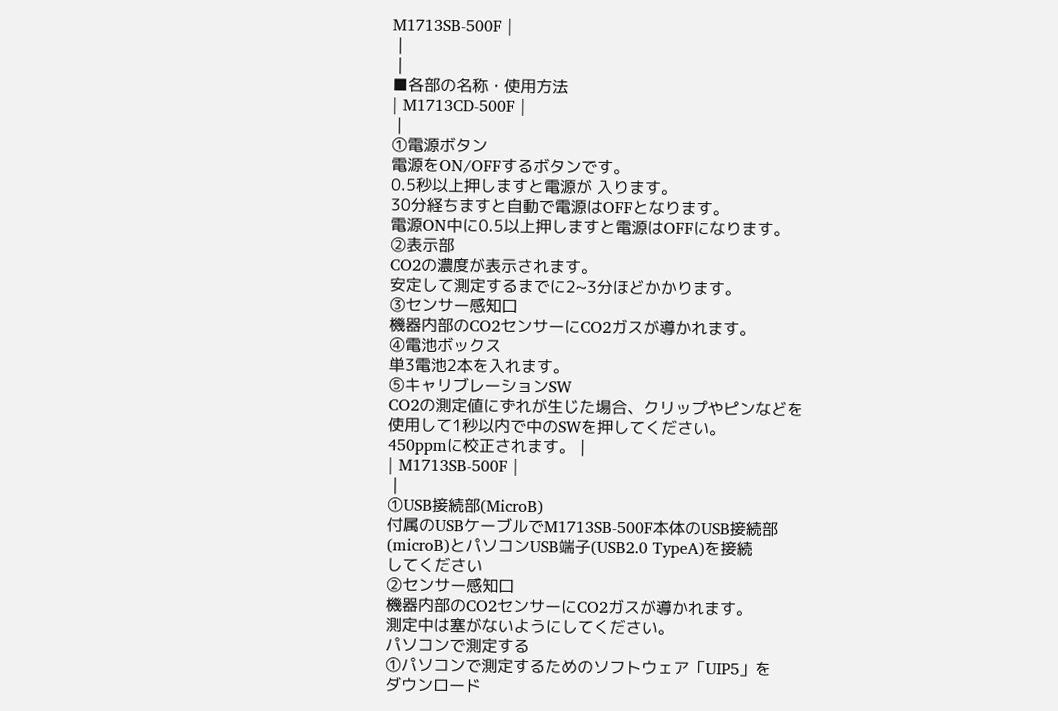M1713SB-500F |
 |
 |
■各部の名称・使用方法
| M1713CD-500F |
 |
①電源ボタン
電源をON/OFFするボタンです。
0.5秒以上押しますと電源が 入ります。
30分経ちますと自動で電源はOFFとなります。
電源ON中に0.5以上押しますと電源はOFFになります。
②表示部
CO2の濃度が表示されます。
安定して測定するまでに2~3分ほどかかります。
③センサー感知口
機器内部のCO2センサーにCO2ガスが導かれます。
④電池ボックス
単3電池2本を入れます。
⑤キャリブレーションSW
CO2の測定値にずれが生じた場合、クリップやピンなどを
使用して1秒以内で中のSWを押してください。
450ppmに校正されます。 |
| M1713SB-500F |
 |
①USB接続部(MicroB)
付属のUSBケーブルでM1713SB-500F本体のUSB接続部
(microB)とパソコンUSB端子(USB2.0 TypeA)を接続
してください
②センサー感知口
機器内部のCO2センサーにCO2ガスが導かれます。
測定中は塞がないようにしてください。
パソコンで測定する
①パソコンで測定するためのソフトウェア「UIP5」を
ダウンロード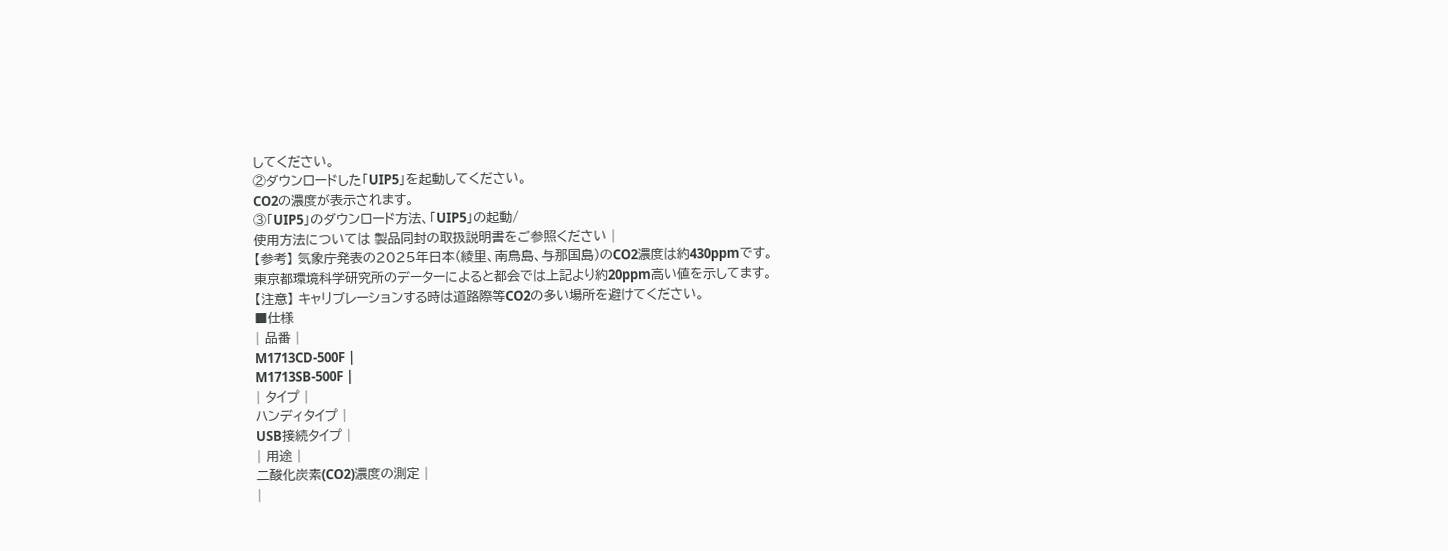してください。
②ダウンロードした「UIP5」を起動してください。
CO2の濃度が表示されます。
③「UIP5」のダウンロード方法、「UIP5」の起動/
使用方法については 製品同封の取扱説明書をご参照ください |
【参考】 気象庁発表の2025年日本(綾里、南鳥島、与那国島)のCO2濃度は約430ppmです。
東京都環境科学研究所のデーターによると都会では上記より約20ppm高い値を示してます。
【注意】 キャリブレーションする時は道路際等CO2の多い場所を避けてください。
■仕様
| 品番 |
M1713CD-500F |
M1713SB-500F |
| タイプ |
ハンディタイプ |
USB接続タイプ |
| 用途 |
二酸化炭素(CO2)濃度の測定 |
|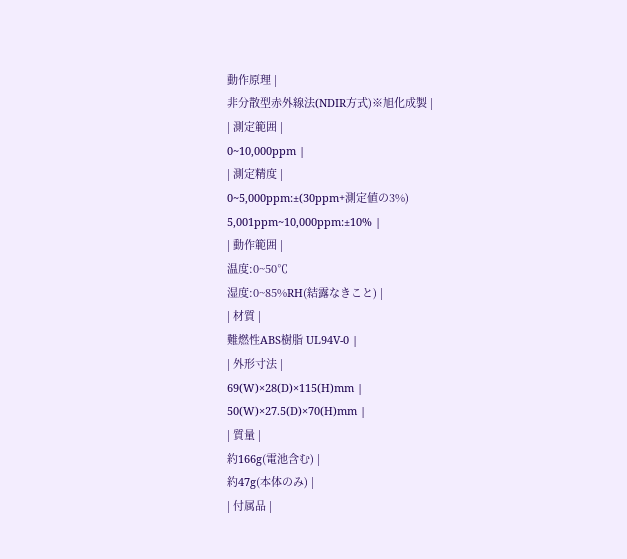動作原理 |
非分散型赤外線法(NDIR方式)※旭化成製 |
| 測定範囲 |
0~10,000ppm |
| 測定精度 |
0~5,000ppm:±(30ppm+測定値の3%)
5,001ppm~10,000ppm:±10% |
| 動作範囲 |
温度:0~50℃
湿度:0~85%RH(結露なきこと) |
| 材質 |
難燃性ABS樹脂 UL94V-0 |
| 外形寸法 |
69(W)×28(D)×115(H)mm |
50(W)×27.5(D)×70(H)mm |
| 質量 |
約166g(電池含む) |
約47g(本体のみ) |
| 付属品 |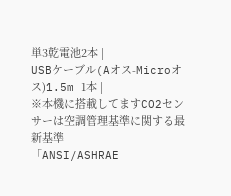単3乾電池2本 |
USBケーブル(Aオス-Microオス)1.5m 1本 |
※本機に搭載してますCO2センサーは空調管理基準に関する最新基準
「ANSI/ASHRAE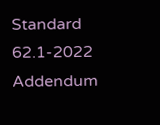Standard 62.1-2022 Addendum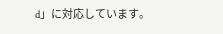d」に対応しています。